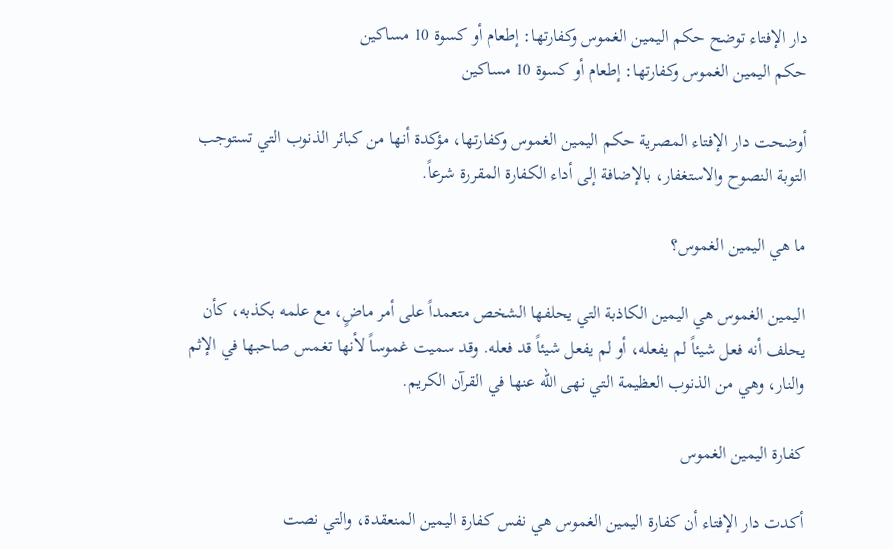دار الإفتاء توضح حكم اليمين الغموس وكفارتها: إطعام أو كسوة 10 مساكين
حكم اليمين الغموس وكفارتها: إطعام أو كسوة 10 مساكين

أوضحت دار الإفتاء المصرية حكم اليمين الغموس وكفارتها، مؤكدة أنها من كبائر الذنوب التي تستوجب التوبة النصوح والاستغفار، بالإضافة إلى أداء الكفارة المقررة شرعاً.

ما هي اليمين الغموس؟

اليمين الغموس هي اليمين الكاذبة التي يحلفها الشخص متعمداً على أمر ماضٍ، مع علمه بكذبه، كأن يحلف أنه فعل شيئاً لم يفعله، أو لم يفعل شيئاً قد فعله. وقد سميت غموساً لأنها تغمس صاحبها في الإثم والنار، وهي من الذنوب العظيمة التي نهى الله عنها في القرآن الكريم.

كفارة اليمين الغموس

أكدت دار الإفتاء أن كفارة اليمين الغموس هي نفس كفارة اليمين المنعقدة، والتي نصت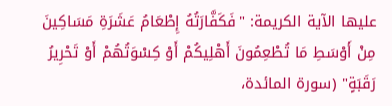عليها الآية الكريمة: "فَكَفَّارَتُهُ إِطْعَامُ عَشَرَةِ مَسَاكِينَ مِنْ أَوْسَطِ مَا تُطْعِمُونَ أَهْلِيكُمْ أَوْ كِسْوَتُهُمْ أَوْ تَحْرِيرُ رَقَبَةٍ" (سورة المائدة،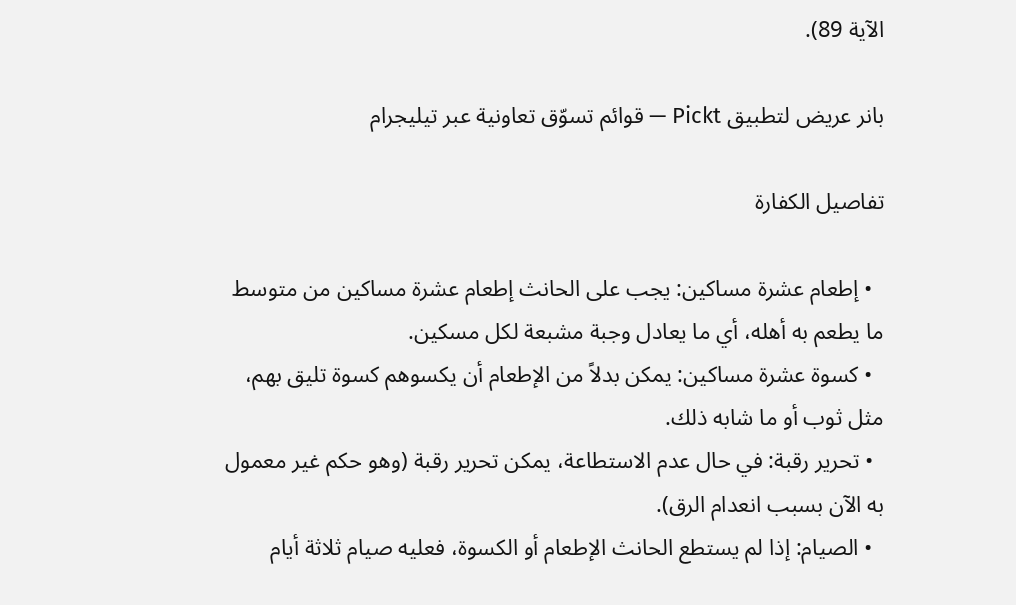الآية 89).

بانر عريض لتطبيق Pickt — قوائم تسوّق تعاونية عبر تيليجرام

تفاصيل الكفارة

  • إطعام عشرة مساكين: يجب على الحانث إطعام عشرة مساكين من متوسط ما يطعم به أهله، أي ما يعادل وجبة مشبعة لكل مسكين.
  • كسوة عشرة مساكين: يمكن بدلاً من الإطعام أن يكسوهم كسوة تليق بهم، مثل ثوب أو ما شابه ذلك.
  • تحرير رقبة: في حال عدم الاستطاعة، يمكن تحرير رقبة (وهو حكم غير معمول به الآن بسبب انعدام الرق).
  • الصيام: إذا لم يستطع الحانث الإطعام أو الكسوة، فعليه صيام ثلاثة أيام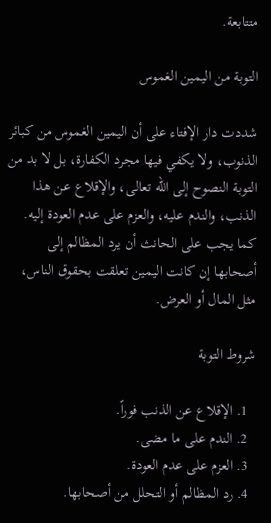متتابعة.

التوبة من اليمين الغموس

شددت دار الإفتاء على أن اليمين الغموس من كبائر الذنوب، ولا يكفي فيها مجرد الكفارة، بل لا بد من التوبة النصوح إلى الله تعالى، والإقلاع عن هذا الذنب، والندم عليه، والعزم على عدم العودة إليه. كما يجب على الحانث أن يرد المظالم إلى أصحابها إن كانت اليمين تعلقت بحقوق الناس، مثل المال أو العرض.

شروط التوبة

  1. الإقلاع عن الذنب فوراً.
  2. الندم على ما مضى.
  3. العزم على عدم العودة.
  4. رد المظالم أو التحلل من أصحابها.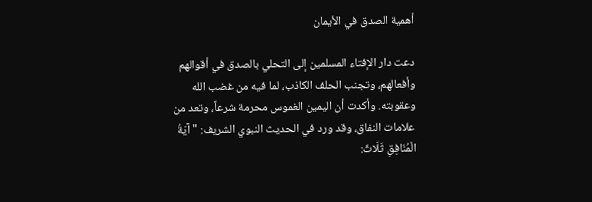أهمية الصدق في الأيمان

دعت دار الإفتاء المسلمين إلى التحلي بالصدق في أقوالهم وأفعالهم، وتجنب الحلف الكاذب، لما فيه من غضب الله وعقوبته. وأكدت أن اليمين الغموس محرمة شرعاً، وتعد من علامات النفاق، وقد ورد في الحديث النبوي الشريف: "آيَةُ الْمُنَافِقِ ثَلَاثٌ: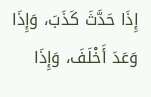إِذَا حَدَّثَ كَذَبَ، وَإِذَا وَعَدَ أَخْلَفَ، وَإِذَا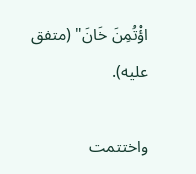اؤْتُمِنَ خَانَ" (متفق عليه).

واختتمت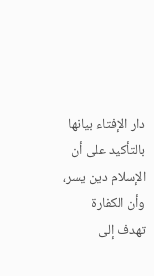دار الإفتاء بيانها بالتأكيد على أن الإسلام دين يسر، وأن الكفارة تهدف إلى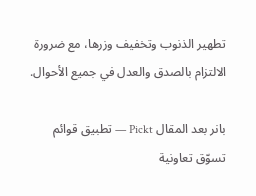تطهير الذنوب وتخفيف وزرها، مع ضرورة الالتزام بالصدق والعدل في جميع الأحوال.

بانر بعد المقال Pickt — تطبيق قوائم تسوّق تعاونية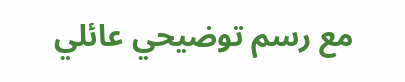مع رسم توضيحي عائلي